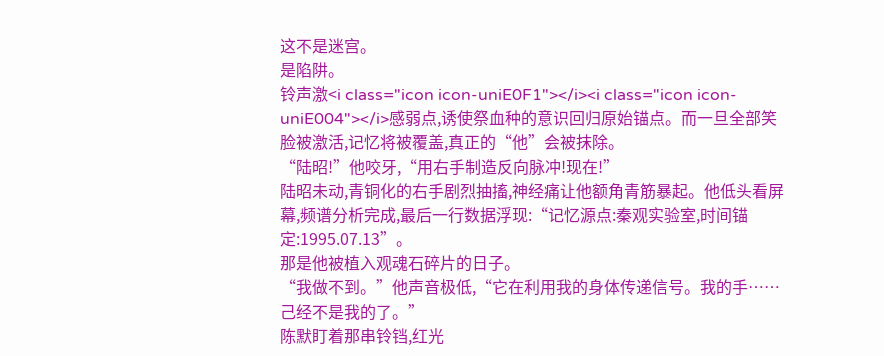这不是迷宫。
是陷阱。
铃声激<i class="icon icon-uniE0F1"></i><i class="icon icon-uniE004"></i>感弱点,诱使祭血种的意识回归原始锚点。而一旦全部笑脸被激活,记忆将被覆盖,真正的“他”会被抹除。
“陆昭!”他咬牙,“用右手制造反向脉冲!现在!”
陆昭未动,青铜化的右手剧烈抽搐,神经痛让他额角青筋暴起。他低头看屏幕,频谱分析完成,最后一行数据浮现:“记忆源点:秦观实验室,时间锚定:1995.07.13”。
那是他被植入观魂石碎片的日子。
“我做不到。”他声音极低,“它在利用我的身体传递信号。我的手……己经不是我的了。”
陈默盯着那串铃铛,红光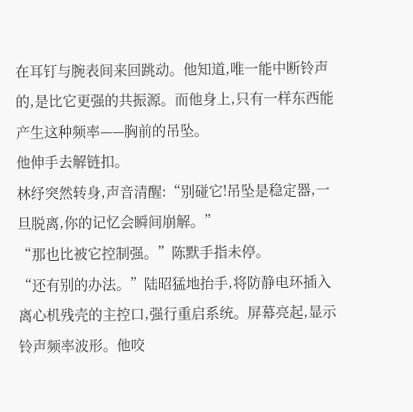在耳钉与腕表间来回跳动。他知道,唯一能中断铃声的,是比它更强的共振源。而他身上,只有一样东西能产生这种频率——胸前的吊坠。
他伸手去解链扣。
林纾突然转身,声音清醒:“别碰它!吊坠是稳定器,一旦脱离,你的记忆会瞬间崩解。”
“那也比被它控制强。”陈默手指未停。
“还有别的办法。”陆昭猛地抬手,将防静电环插入离心机残壳的主控口,强行重启系统。屏幕亮起,显示铃声频率波形。他咬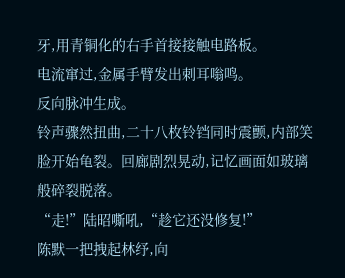牙,用青铜化的右手首接接触电路板。
电流窜过,金属手臂发出刺耳嗡鸣。
反向脉冲生成。
铃声骤然扭曲,二十八枚铃铛同时震颤,内部笑脸开始龟裂。回廊剧烈晃动,记忆画面如玻璃般碎裂脱落。
“走!”陆昭嘶吼,“趁它还没修复!”
陈默一把拽起林纾,向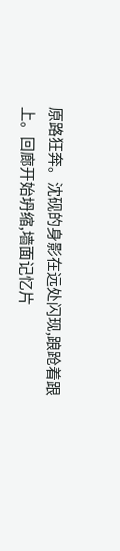原路狂奔。沈砚的身影在远处闪现,踉跄着跟上。回廊开始坍缩,墙面记忆片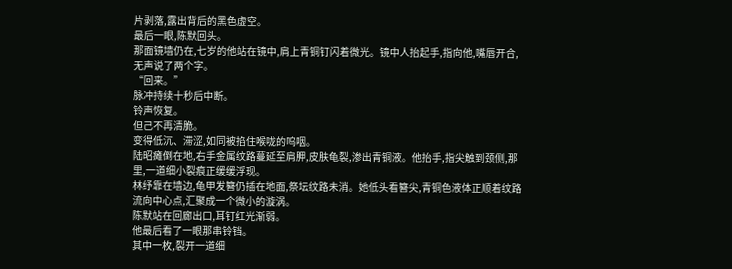片剥落,露出背后的黑色虚空。
最后一眼,陈默回头。
那面镜墙仍在,七岁的他站在镜中,肩上青铜钉闪着微光。镜中人抬起手,指向他,嘴唇开合,无声说了两个字。
“回来。”
脉冲持续十秒后中断。
铃声恢复。
但己不再清脆。
变得低沉、滞涩,如同被掐住喉咙的呜咽。
陆昭瘫倒在地,右手金属纹路蔓延至肩胛,皮肤龟裂,渗出青铜液。他抬手,指尖触到颈侧,那里,一道细小裂痕正缓缓浮现。
林纾靠在墙边,龟甲发簪仍插在地面,祭坛纹路未消。她低头看簪尖,青铜色液体正顺着纹路流向中心点,汇聚成一个微小的漩涡。
陈默站在回廊出口,耳钉红光渐弱。
他最后看了一眼那串铃铛。
其中一枚,裂开一道细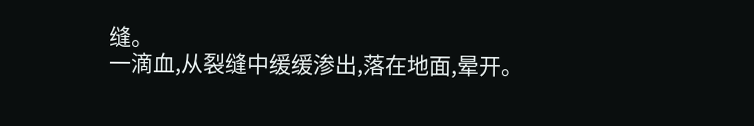缝。
一滴血,从裂缝中缓缓渗出,落在地面,晕开。